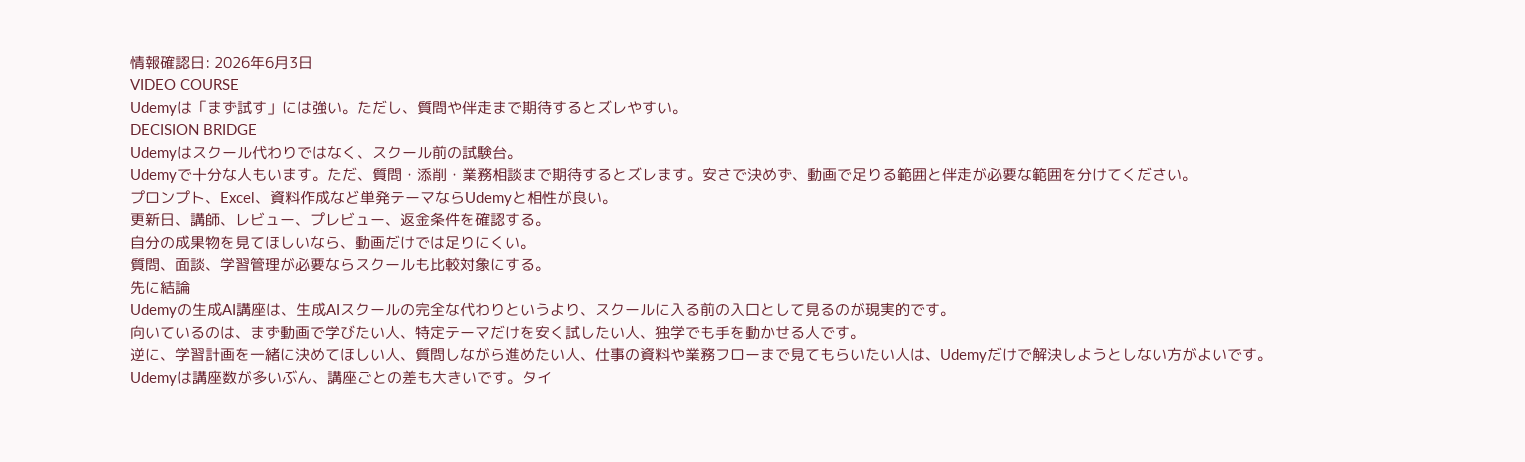情報確認日: 2026年6月3日
VIDEO COURSE
Udemyは「まず試す」には強い。ただし、質問や伴走まで期待するとズレやすい。
DECISION BRIDGE
Udemyはスクール代わりではなく、スクール前の試験台。
Udemyで十分な人もいます。ただ、質問・添削・業務相談まで期待するとズレます。安さで決めず、動画で足りる範囲と伴走が必要な範囲を分けてください。
プロンプト、Excel、資料作成など単発テーマならUdemyと相性が良い。
更新日、講師、レビュー、プレビュー、返金条件を確認する。
自分の成果物を見てほしいなら、動画だけでは足りにくい。
質問、面談、学習管理が必要ならスクールも比較対象にする。
先に結論
Udemyの生成AI講座は、生成AIスクールの完全な代わりというより、スクールに入る前の入口として見るのが現実的です。
向いているのは、まず動画で学びたい人、特定テーマだけを安く試したい人、独学でも手を動かせる人です。
逆に、学習計画を一緒に決めてほしい人、質問しながら進めたい人、仕事の資料や業務フローまで見てもらいたい人は、Udemyだけで解決しようとしない方がよいです。
Udemyは講座数が多いぶん、講座ごとの差も大きいです。タイ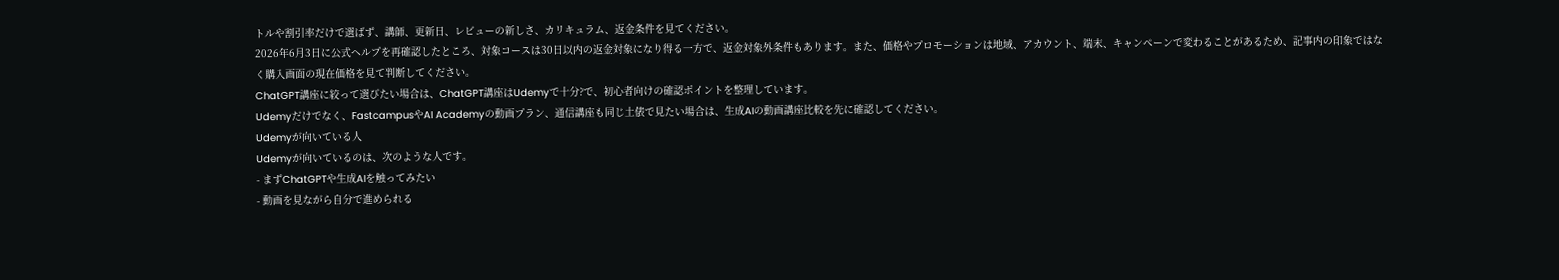トルや割引率だけで選ばず、講師、更新日、レビューの新しさ、カリキュラム、返金条件を見てください。
2026年6月3日に公式ヘルプを再確認したところ、対象コースは30日以内の返金対象になり得る一方で、返金対象外条件もあります。また、価格やプロモーションは地域、アカウント、端末、キャンペーンで変わることがあるため、記事内の印象ではなく購入画面の現在価格を見て判断してください。
ChatGPT講座に絞って選びたい場合は、ChatGPT講座はUdemyで十分?で、初心者向けの確認ポイントを整理しています。
Udemyだけでなく、FastcampusやAI Academyの動画プラン、通信講座も同じ土俵で見たい場合は、生成AIの動画講座比較を先に確認してください。
Udemyが向いている人
Udemyが向いているのは、次のような人です。
- まずChatGPTや生成AIを触ってみたい
- 動画を見ながら自分で進められる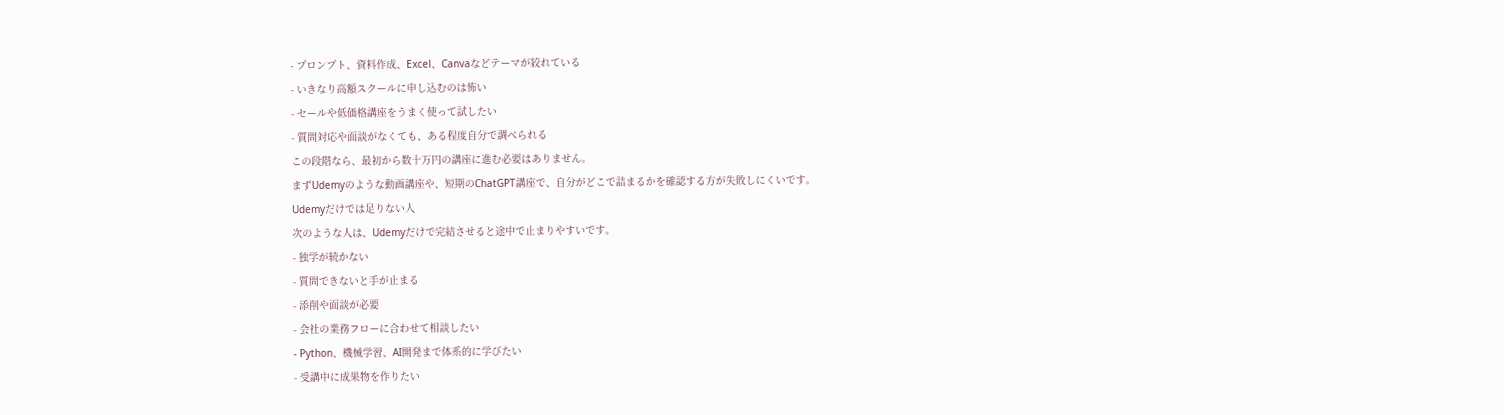- プロンプト、資料作成、Excel、Canvaなどテーマが絞れている
- いきなり高額スクールに申し込むのは怖い
- セールや低価格講座をうまく使って試したい
- 質問対応や面談がなくても、ある程度自分で調べられる
この段階なら、最初から数十万円の講座に進む必要はありません。
まずUdemyのような動画講座や、短期のChatGPT講座で、自分がどこで詰まるかを確認する方が失敗しにくいです。
Udemyだけでは足りない人
次のような人は、Udemyだけで完結させると途中で止まりやすいです。
- 独学が続かない
- 質問できないと手が止まる
- 添削や面談が必要
- 会社の業務フローに合わせて相談したい
- Python、機械学習、AI開発まで体系的に学びたい
- 受講中に成果物を作りたい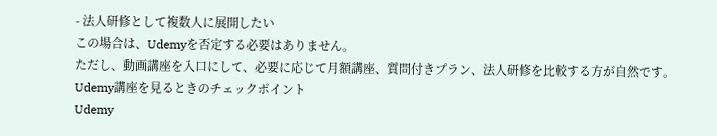- 法人研修として複数人に展開したい
この場合は、Udemyを否定する必要はありません。
ただし、動画講座を入口にして、必要に応じて月額講座、質問付きプラン、法人研修を比較する方が自然です。
Udemy講座を見るときのチェックポイント
Udemy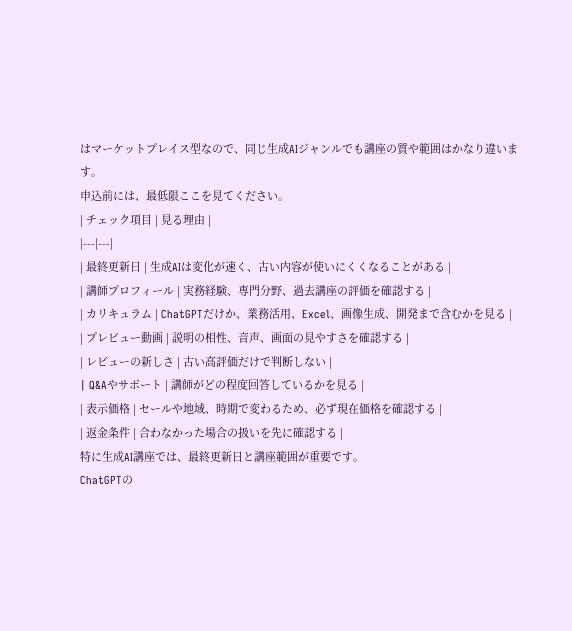はマーケットプレイス型なので、同じ生成AIジャンルでも講座の質や範囲はかなり違います。
申込前には、最低限ここを見てください。
| チェック項目 | 見る理由 |
|---|---|
| 最終更新日 | 生成AIは変化が速く、古い内容が使いにくくなることがある |
| 講師プロフィール | 実務経験、専門分野、過去講座の評価を確認する |
| カリキュラム | ChatGPTだけか、業務活用、Excel、画像生成、開発まで含むかを見る |
| プレビュー動画 | 説明の相性、音声、画面の見やすさを確認する |
| レビューの新しさ | 古い高評価だけで判断しない |
| Q&Aやサポート | 講師がどの程度回答しているかを見る |
| 表示価格 | セールや地域、時期で変わるため、必ず現在価格を確認する |
| 返金条件 | 合わなかった場合の扱いを先に確認する |
特に生成AI講座では、最終更新日と講座範囲が重要です。
ChatGPTの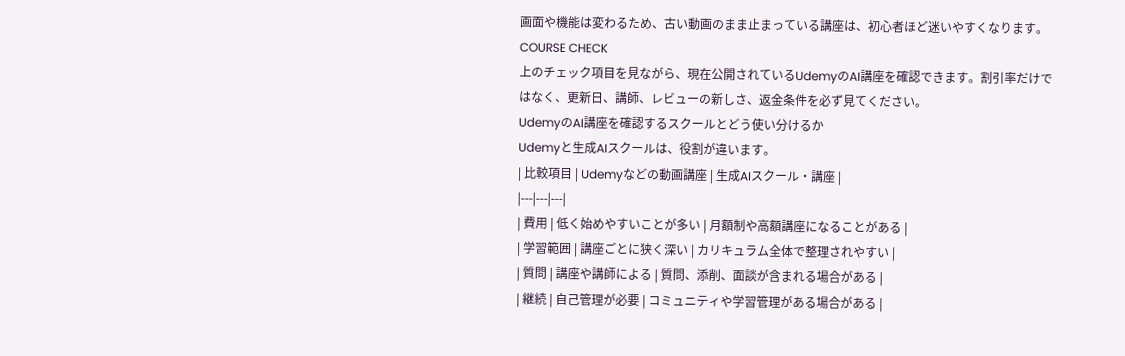画面や機能は変わるため、古い動画のまま止まっている講座は、初心者ほど迷いやすくなります。
COURSE CHECK
上のチェック項目を見ながら、現在公開されているUdemyのAI講座を確認できます。割引率だけではなく、更新日、講師、レビューの新しさ、返金条件を必ず見てください。
UdemyのAI講座を確認するスクールとどう使い分けるか
Udemyと生成AIスクールは、役割が違います。
| 比較項目 | Udemyなどの動画講座 | 生成AIスクール・講座 |
|---|---|---|
| 費用 | 低く始めやすいことが多い | 月額制や高額講座になることがある |
| 学習範囲 | 講座ごとに狭く深い | カリキュラム全体で整理されやすい |
| 質問 | 講座や講師による | 質問、添削、面談が含まれる場合がある |
| 継続 | 自己管理が必要 | コミュニティや学習管理がある場合がある |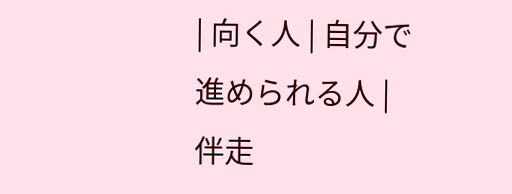| 向く人 | 自分で進められる人 | 伴走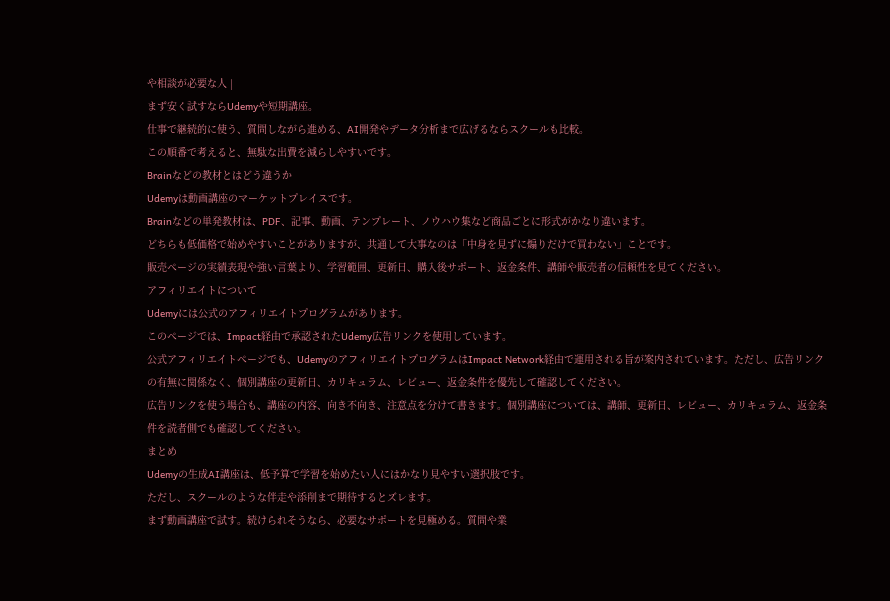や相談が必要な人 |
まず安く試すならUdemyや短期講座。
仕事で継続的に使う、質問しながら進める、AI開発やデータ分析まで広げるならスクールも比較。
この順番で考えると、無駄な出費を減らしやすいです。
Brainなどの教材とはどう違うか
Udemyは動画講座のマーケットプレイスです。
Brainなどの単発教材は、PDF、記事、動画、テンプレート、ノウハウ集など商品ごとに形式がかなり違います。
どちらも低価格で始めやすいことがありますが、共通して大事なのは「中身を見ずに煽りだけで買わない」ことです。
販売ページの実績表現や強い言葉より、学習範囲、更新日、購入後サポート、返金条件、講師や販売者の信頼性を見てください。
アフィリエイトについて
Udemyには公式のアフィリエイトプログラムがあります。
このページでは、Impact経由で承認されたUdemy広告リンクを使用しています。
公式アフィリエイトページでも、UdemyのアフィリエイトプログラムはImpact Network経由で運用される旨が案内されています。ただし、広告リンクの有無に関係なく、個別講座の更新日、カリキュラム、レビュー、返金条件を優先して確認してください。
広告リンクを使う場合も、講座の内容、向き不向き、注意点を分けて書きます。個別講座については、講師、更新日、レビュー、カリキュラム、返金条件を読者側でも確認してください。
まとめ
Udemyの生成AI講座は、低予算で学習を始めたい人にはかなり見やすい選択肢です。
ただし、スクールのような伴走や添削まで期待するとズレます。
まず動画講座で試す。続けられそうなら、必要なサポートを見極める。質問や業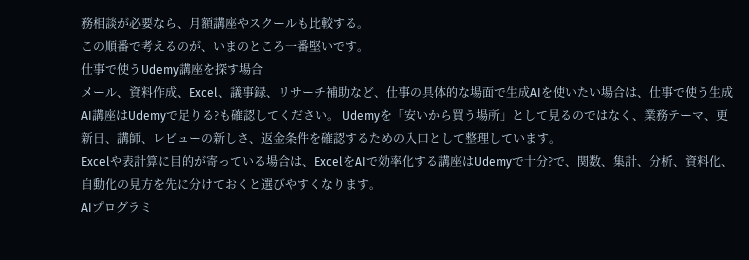務相談が必要なら、月額講座やスクールも比較する。
この順番で考えるのが、いまのところ一番堅いです。
仕事で使うUdemy講座を探す場合
メール、資料作成、Excel、議事録、リサーチ補助など、仕事の具体的な場面で生成AIを使いたい場合は、仕事で使う生成AI講座はUdemyで足りる?も確認してください。 Udemyを「安いから買う場所」として見るのではなく、業務テーマ、更新日、講師、レビューの新しさ、返金条件を確認するための入口として整理しています。
Excelや表計算に目的が寄っている場合は、ExcelをAIで効率化する講座はUdemyで十分?で、関数、集計、分析、資料化、自動化の見方を先に分けておくと選びやすくなります。
AIプログラミ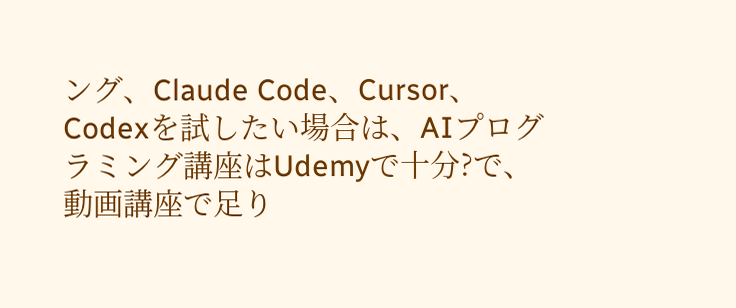ング、Claude Code、Cursor、Codexを試したい場合は、AIプログラミング講座はUdemyで十分?で、動画講座で足り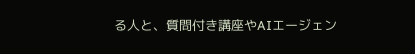る人と、質問付き講座やAIエージェン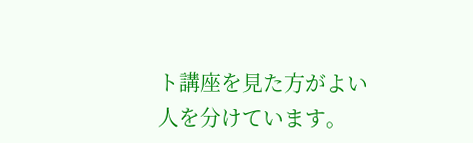ト講座を見た方がよい人を分けています。